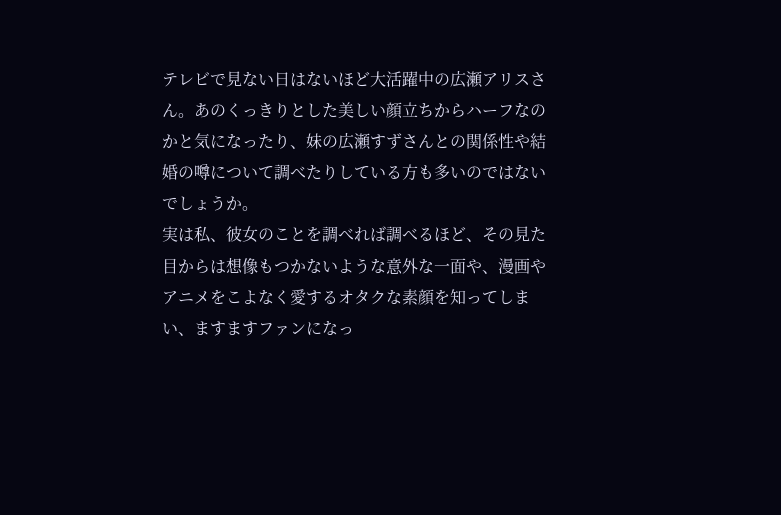テレビで見ない日はないほど大活躍中の広瀬アリスさん。あのくっきりとした美しい顔立ちからハーフなのかと気になったり、妹の広瀬すずさんとの関係性や結婚の噂について調べたりしている方も多いのではないでしょうか。
実は私、彼女のことを調べれば調べるほど、その見た目からは想像もつかないような意外な一面や、漫画やアニメをこよなく愛するオタクな素顔を知ってしまい、ますますファンになっ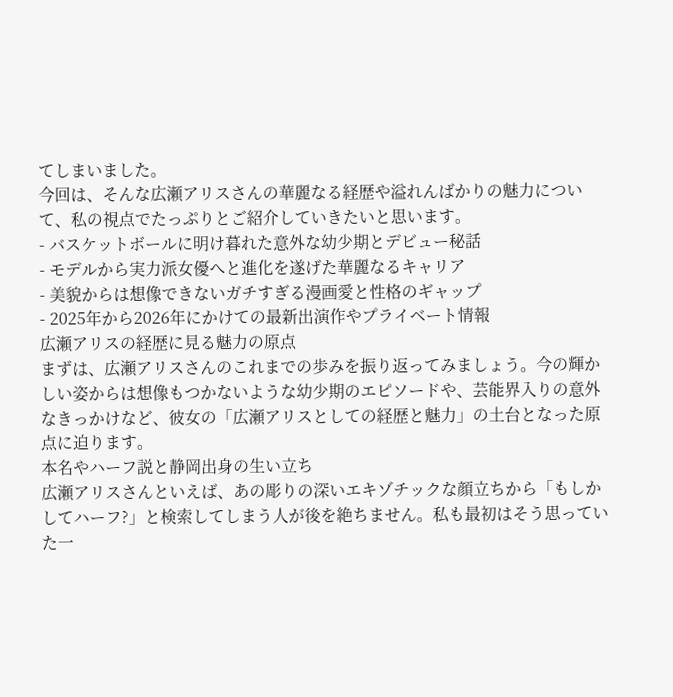てしまいました。
今回は、そんな広瀬アリスさんの華麗なる経歴や溢れんばかりの魅力について、私の視点でたっぷりとご紹介していきたいと思います。
- バスケットボールに明け暮れた意外な幼少期とデビュー秘話
- モデルから実力派女優へと進化を遂げた華麗なるキャリア
- 美貌からは想像できないガチすぎる漫画愛と性格のギャップ
- 2025年から2026年にかけての最新出演作やプライベート情報
広瀬アリスの経歴に見る魅力の原点
まずは、広瀬アリスさんのこれまでの歩みを振り返ってみましょう。今の輝かしい姿からは想像もつかないような幼少期のエピソードや、芸能界入りの意外なきっかけなど、彼女の「広瀬アリスとしての経歴と魅力」の土台となった原点に迫ります。
本名やハーフ説と静岡出身の生い立ち
広瀬アリスさんといえば、あの彫りの深いエキゾチックな顔立ちから「もしかしてハーフ?」と検索してしまう人が後を絶ちません。私も最初はそう思っていた一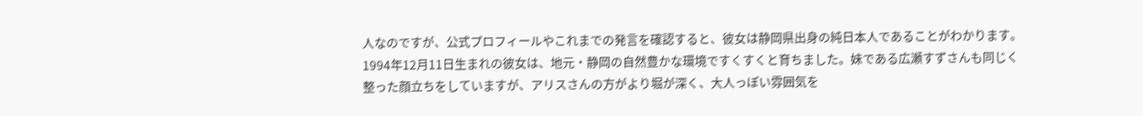人なのですが、公式プロフィールやこれまでの発言を確認すると、彼女は静岡県出身の純日本人であることがわかります。
1994年12月11日生まれの彼女は、地元・静岡の自然豊かな環境ですくすくと育ちました。妹である広瀬すずさんも同じく整った顔立ちをしていますが、アリスさんの方がより堀が深く、大人っぽい雰囲気を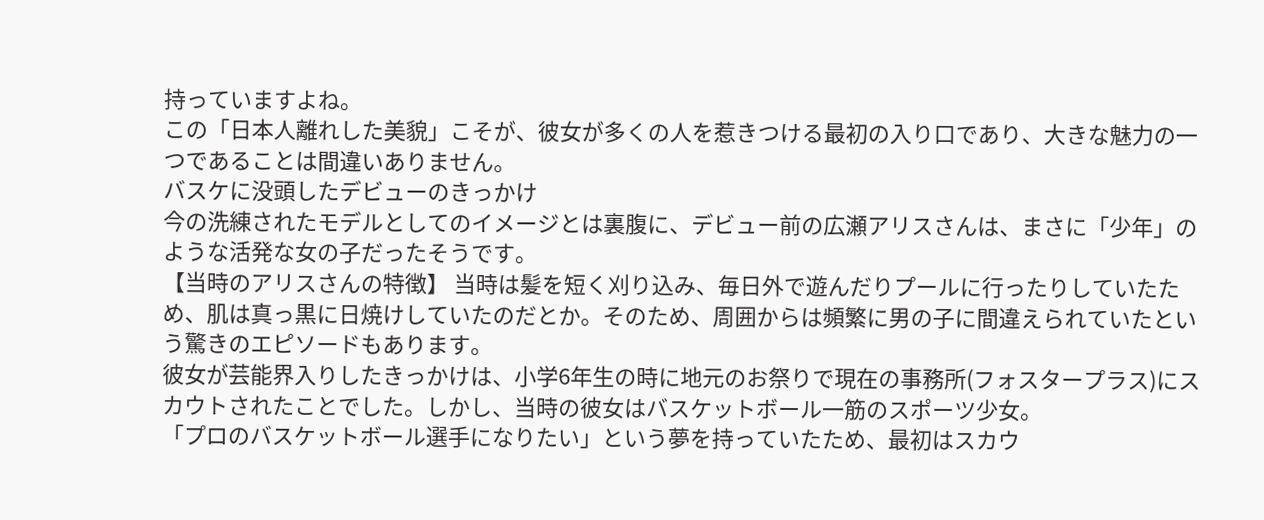持っていますよね。
この「日本人離れした美貌」こそが、彼女が多くの人を惹きつける最初の入り口であり、大きな魅力の一つであることは間違いありません。
バスケに没頭したデビューのきっかけ
今の洗練されたモデルとしてのイメージとは裏腹に、デビュー前の広瀬アリスさんは、まさに「少年」のような活発な女の子だったそうです。
【当時のアリスさんの特徴】 当時は髪を短く刈り込み、毎日外で遊んだりプールに行ったりしていたため、肌は真っ黒に日焼けしていたのだとか。そのため、周囲からは頻繁に男の子に間違えられていたという驚きのエピソードもあります。
彼女が芸能界入りしたきっかけは、小学6年生の時に地元のお祭りで現在の事務所(フォスタープラス)にスカウトされたことでした。しかし、当時の彼女はバスケットボール一筋のスポーツ少女。
「プロのバスケットボール選手になりたい」という夢を持っていたため、最初はスカウ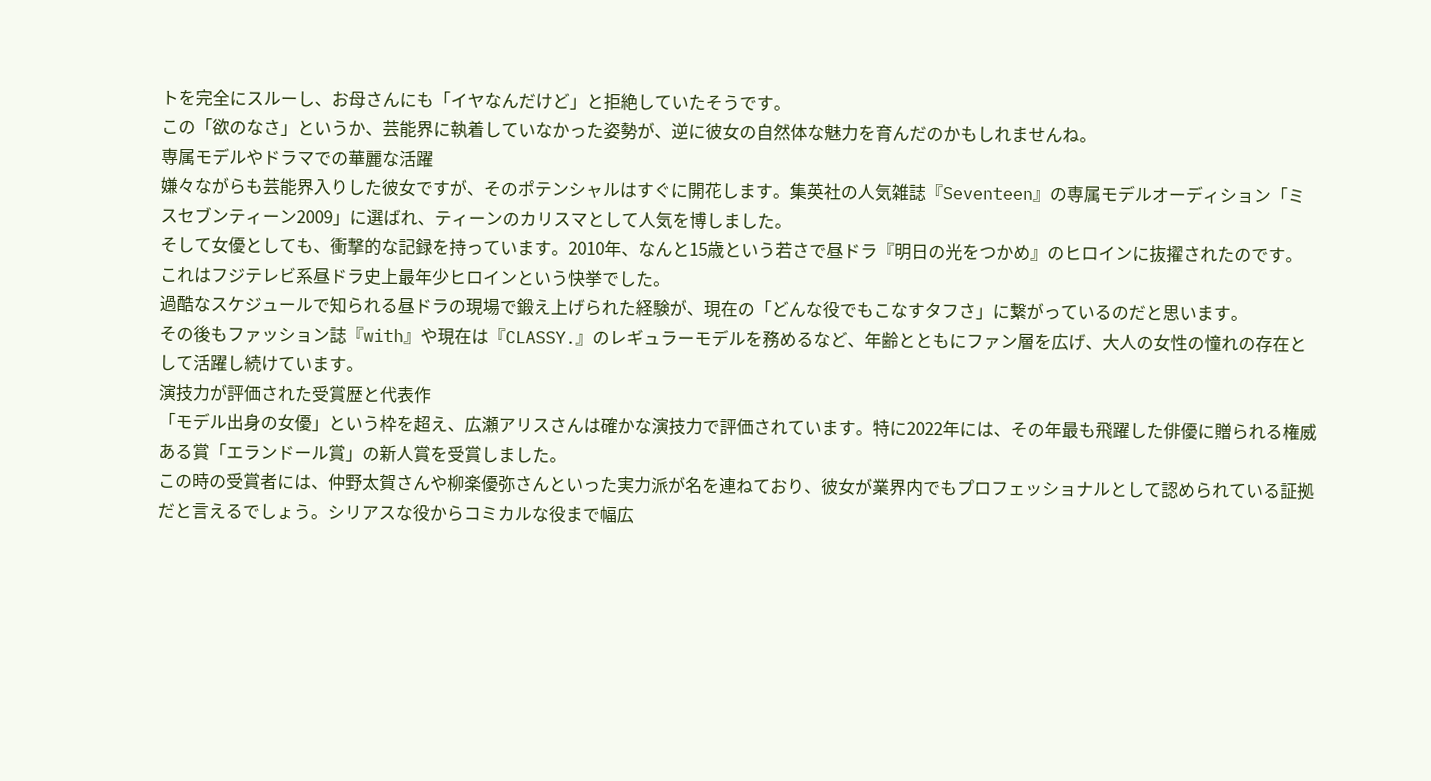トを完全にスルーし、お母さんにも「イヤなんだけど」と拒絶していたそうです。
この「欲のなさ」というか、芸能界に執着していなかった姿勢が、逆に彼女の自然体な魅力を育んだのかもしれませんね。
専属モデルやドラマでの華麗な活躍
嫌々ながらも芸能界入りした彼女ですが、そのポテンシャルはすぐに開花します。集英社の人気雑誌『Seventeen』の専属モデルオーディション「ミスセブンティーン2009」に選ばれ、ティーンのカリスマとして人気を博しました。
そして女優としても、衝撃的な記録を持っています。2010年、なんと15歳という若さで昼ドラ『明日の光をつかめ』のヒロインに抜擢されたのです。これはフジテレビ系昼ドラ史上最年少ヒロインという快挙でした。
過酷なスケジュールで知られる昼ドラの現場で鍛え上げられた経験が、現在の「どんな役でもこなすタフさ」に繋がっているのだと思います。
その後もファッション誌『with』や現在は『CLASSY.』のレギュラーモデルを務めるなど、年齢とともにファン層を広げ、大人の女性の憧れの存在として活躍し続けています。
演技力が評価された受賞歴と代表作
「モデル出身の女優」という枠を超え、広瀬アリスさんは確かな演技力で評価されています。特に2022年には、その年最も飛躍した俳優に贈られる権威ある賞「エランドール賞」の新人賞を受賞しました。
この時の受賞者には、仲野太賀さんや柳楽優弥さんといった実力派が名を連ねており、彼女が業界内でもプロフェッショナルとして認められている証拠だと言えるでしょう。シリアスな役からコミカルな役まで幅広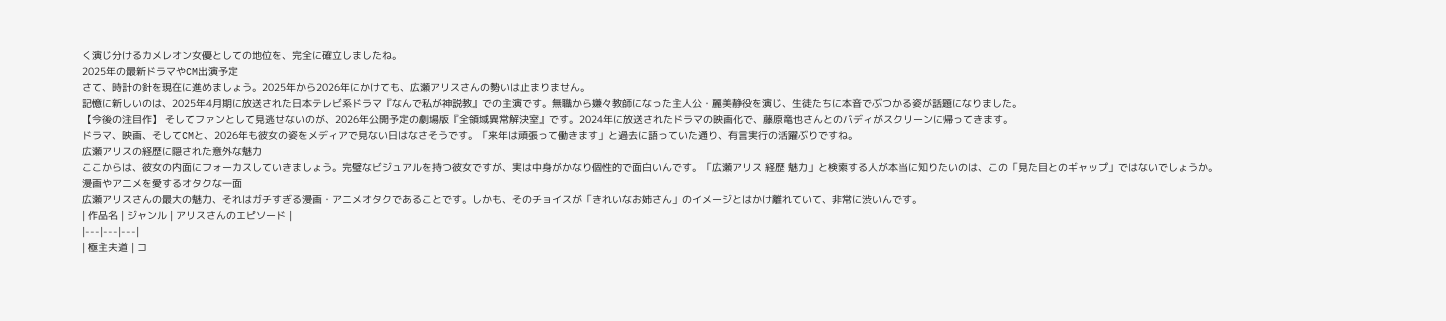く演じ分けるカメレオン女優としての地位を、完全に確立しましたね。
2025年の最新ドラマやCM出演予定
さて、時計の針を現在に進めましょう。2025年から2026年にかけても、広瀬アリスさんの勢いは止まりません。
記憶に新しいのは、2025年4月期に放送された日本テレビ系ドラマ『なんで私が神説教』での主演です。無職から嫌々教師になった主人公・麗美静役を演じ、生徒たちに本音でぶつかる姿が話題になりました。
【今後の注目作】 そしてファンとして見逃せないのが、2026年公開予定の劇場版『全領域異常解決室』です。2024年に放送されたドラマの映画化で、藤原竜也さんとのバディがスクリーンに帰ってきます。
ドラマ、映画、そしてCMと、2026年も彼女の姿をメディアで見ない日はなさそうです。「来年は頑張って働きます」と過去に語っていた通り、有言実行の活躍ぶりですね。
広瀬アリスの経歴に隠された意外な魅力
ここからは、彼女の内面にフォーカスしていきましょう。完璧なビジュアルを持つ彼女ですが、実は中身がかなり個性的で面白いんです。「広瀬アリス 経歴 魅力」と検索する人が本当に知りたいのは、この「見た目とのギャップ」ではないでしょうか。
漫画やアニメを愛するオタクな一面
広瀬アリスさんの最大の魅力、それはガチすぎる漫画・アニメオタクであることです。しかも、そのチョイスが「きれいなお姉さん」のイメージとはかけ離れていて、非常に渋いんです。
| 作品名 | ジャンル | アリスさんのエピソード |
|---|---|---|
| 極主夫道 | コ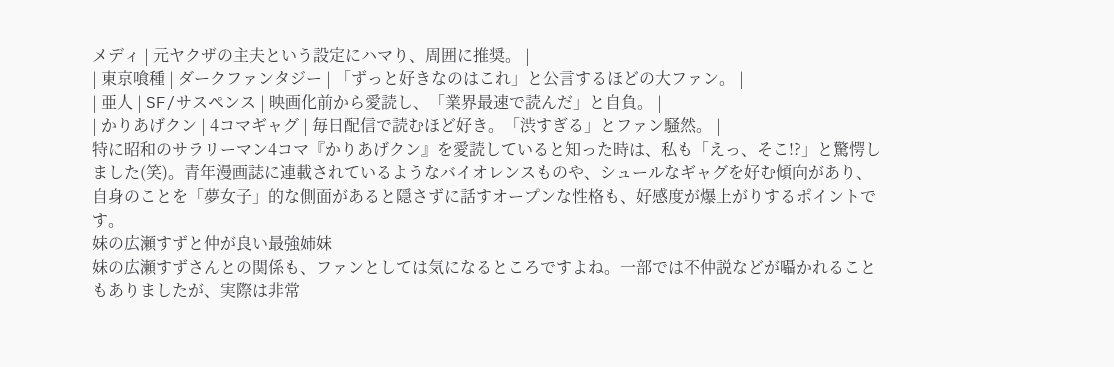メディ | 元ヤクザの主夫という設定にハマり、周囲に推奨。 |
| 東京喰種 | ダークファンタジー | 「ずっと好きなのはこれ」と公言するほどの大ファン。 |
| 亜人 | SF/サスペンス | 映画化前から愛読し、「業界最速で読んだ」と自負。 |
| かりあげクン | 4コマギャグ | 毎日配信で読むほど好き。「渋すぎる」とファン騒然。 |
特に昭和のサラリーマン4コマ『かりあげクン』を愛読していると知った時は、私も「えっ、そこ!?」と驚愕しました(笑)。青年漫画誌に連載されているようなバイオレンスものや、シュールなギャグを好む傾向があり、自身のことを「夢女子」的な側面があると隠さずに話すオープンな性格も、好感度が爆上がりするポイントです。
妹の広瀬すずと仲が良い最強姉妹
妹の広瀬すずさんとの関係も、ファンとしては気になるところですよね。一部では不仲説などが囁かれることもありましたが、実際は非常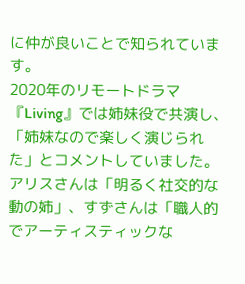に仲が良いことで知られています。
2020年のリモートドラマ『Living』では姉妹役で共演し、「姉妹なので楽しく演じられた」とコメントしていました。アリスさんは「明るく社交的な動の姉」、すずさんは「職人的でアーティスティックな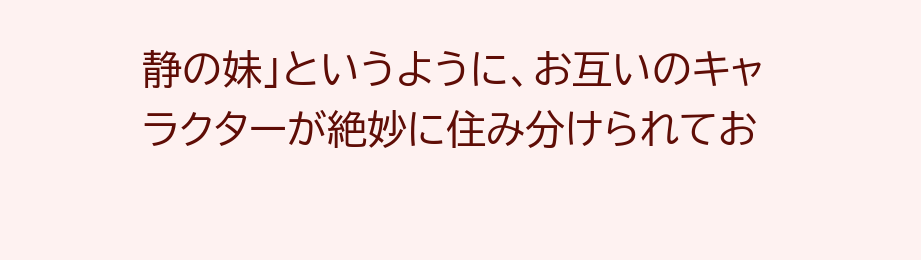静の妹」というように、お互いのキャラクターが絶妙に住み分けられてお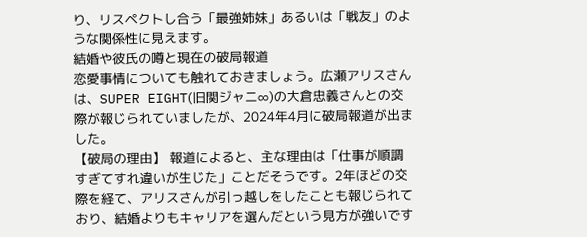り、リスペクトし合う「最強姉妹」あるいは「戦友」のような関係性に見えます。
結婚や彼氏の噂と現在の破局報道
恋愛事情についても触れておきましょう。広瀬アリスさんは、SUPER EIGHT(旧関ジャニ∞)の大倉忠義さんとの交際が報じられていましたが、2024年4月に破局報道が出ました。
【破局の理由】 報道によると、主な理由は「仕事が順調すぎてすれ違いが生じた」ことだそうです。2年ほどの交際を経て、アリスさんが引っ越しをしたことも報じられており、結婚よりもキャリアを選んだという見方が強いです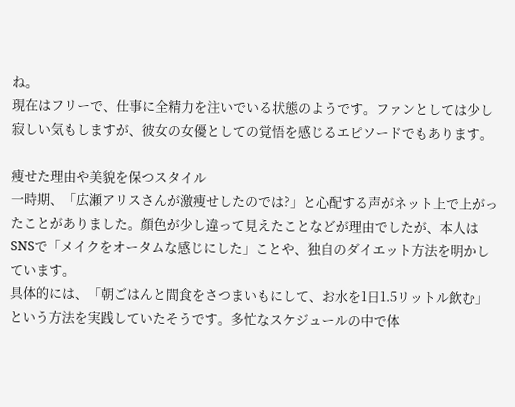ね。
現在はフリーで、仕事に全精力を注いでいる状態のようです。ファンとしては少し寂しい気もしますが、彼女の女優としての覚悟を感じるエピソードでもあります。

痩せた理由や美貌を保つスタイル
一時期、「広瀬アリスさんが激痩せしたのでは?」と心配する声がネット上で上がったことがありました。顔色が少し違って見えたことなどが理由でしたが、本人はSNSで「メイクをオータムな感じにした」ことや、独自のダイエット方法を明かしています。
具体的には、「朝ごはんと間食をさつまいもにして、お水を1日1.5リットル飲む」という方法を実践していたそうです。多忙なスケジュールの中で体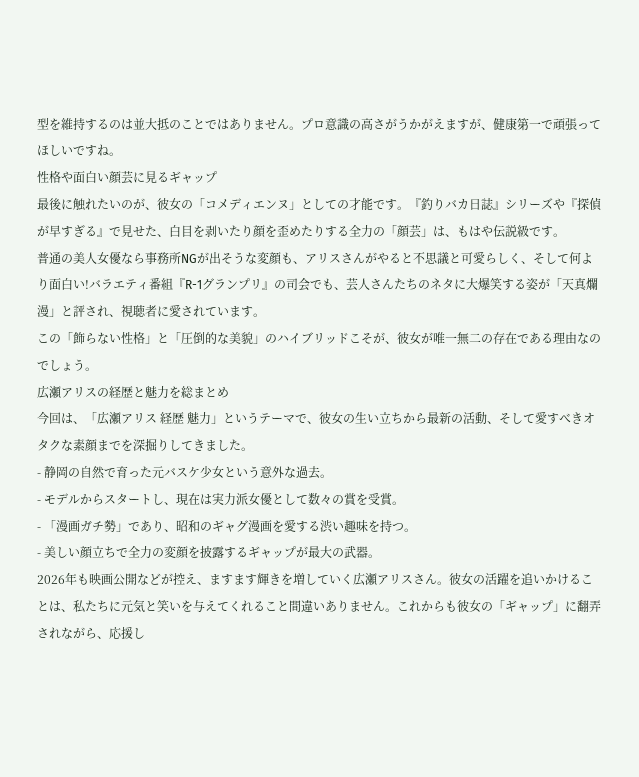型を維持するのは並大抵のことではありません。プロ意識の高さがうかがえますが、健康第一で頑張ってほしいですね。
性格や面白い顔芸に見るギャップ
最後に触れたいのが、彼女の「コメディエンヌ」としての才能です。『釣りバカ日誌』シリーズや『探偵が早すぎる』で見せた、白目を剥いたり顔を歪めたりする全力の「顔芸」は、もはや伝説級です。
普通の美人女優なら事務所NGが出そうな変顔も、アリスさんがやると不思議と可愛らしく、そして何より面白い!バラエティ番組『R-1グランプリ』の司会でも、芸人さんたちのネタに大爆笑する姿が「天真爛漫」と評され、視聴者に愛されています。
この「飾らない性格」と「圧倒的な美貌」のハイブリッドこそが、彼女が唯一無二の存在である理由なのでしょう。
広瀬アリスの経歴と魅力を総まとめ
今回は、「広瀬アリス 経歴 魅力」というテーマで、彼女の生い立ちから最新の活動、そして愛すべきオタクな素顔までを深掘りしてきました。
- 静岡の自然で育った元バスケ少女という意外な過去。
- モデルからスタートし、現在は実力派女優として数々の賞を受賞。
- 「漫画ガチ勢」であり、昭和のギャグ漫画を愛する渋い趣味を持つ。
- 美しい顔立ちで全力の変顔を披露するギャップが最大の武器。
2026年も映画公開などが控え、ますます輝きを増していく広瀬アリスさん。彼女の活躍を追いかけることは、私たちに元気と笑いを与えてくれること間違いありません。これからも彼女の「ギャップ」に翻弄されながら、応援し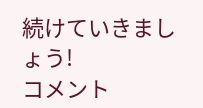続けていきましょう!
コメント